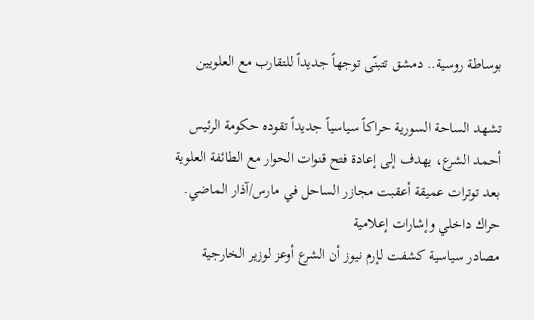بوساطة روسية.. دمشق تتبنّى توجهاً جديداً للتقارب مع العلويين

تشهد الساحة السورية حراكاً سياسياً جديداً تقوده حكومة الرئيس أحمد الشرع، يهدف إلى إعادة فتح قنوات الحوار مع الطائفة العلوية بعد توترات عميقة أعقبت مجازر الساحل في مارس/آذار الماضي.
حراك داخلي وإشارات إعلامية
مصادر سياسية كشفت لـإرم نيوز أن الشرع أوعز لوزير الخارجية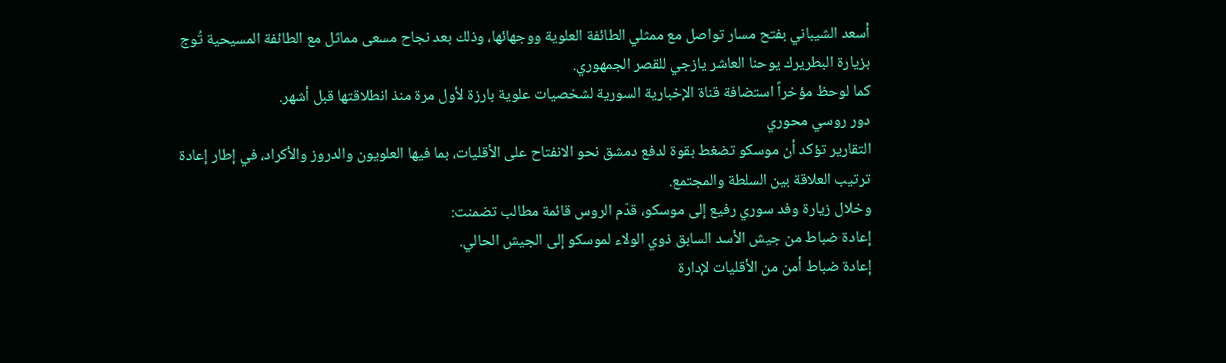أسعد الشيباني بفتح مسار تواصل مع ممثلي الطائفة العلوية ووجهائها، وذلك بعد نجاح مسعى مماثل مع الطائفة المسيحية تُوج بزيارة البطريرك يوحنا العاشر يازجي للقصر الجمهوري.
كما لوحظ مؤخراً استضافة قناة الإخبارية السورية لشخصيات علوية بارزة لأول مرة منذ انطلاقتها قبل أشهر.
دور روسي محوري
التقارير تؤكد أن موسكو تضغط بقوة لدفع دمشق نحو الانفتاح على الأقليات، بما فيها العلويون والدروز والأكراد، في إطار إعادة ترتيب العلاقة بين السلطة والمجتمع.
وخلال زيارة وفد سوري رفيع إلى موسكو، قدّم الروس قائمة مطالب تضمنت:
إعادة ضباط من جيش الأسد السابق ذوي الولاء لموسكو إلى الجيش الحالي.
إعادة ضباط أمن من الأقليات لإدارة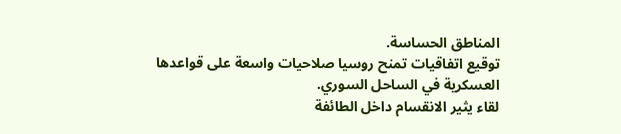المناطق الحساسة.
توقيع اتفاقيات تمنح روسيا صلاحيات واسعة على قواعدها العسكرية في الساحل السوري.
لقاء يثير الانقسام داخل الطائفة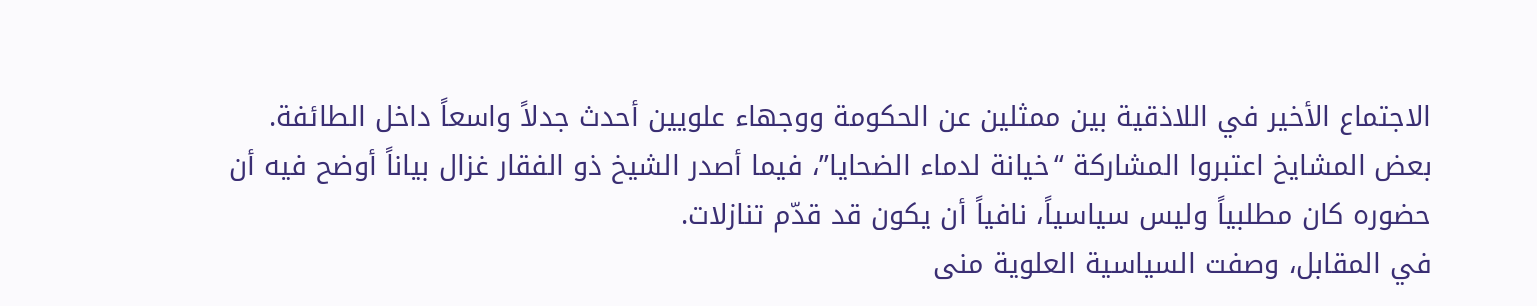الاجتماع الأخير في اللاذقية بين ممثلين عن الحكومة ووجهاء علويين أحدث جدلاً واسعاً داخل الطائفة.
بعض المشايخ اعتبروا المشاركة “خيانة لدماء الضحايا”، فيما أصدر الشيخ ذو الفقار غزال بياناً أوضح فيه أن حضوره كان مطلبياً وليس سياسياً، نافياً أن يكون قد قدّم تنازلات.
في المقابل، وصفت السياسية العلوية منى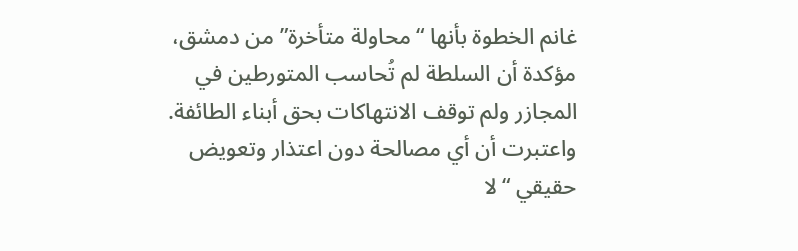غانم الخطوة بأنها “محاولة متأخرة” من دمشق، مؤكدة أن السلطة لم تُحاسب المتورطين في المجازر ولم توقف الانتهاكات بحق أبناء الطائفة.
واعتبرت أن أي مصالحة دون اعتذار وتعويض حقيقي “لا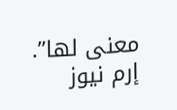معنى لها”.
إرم نيوز